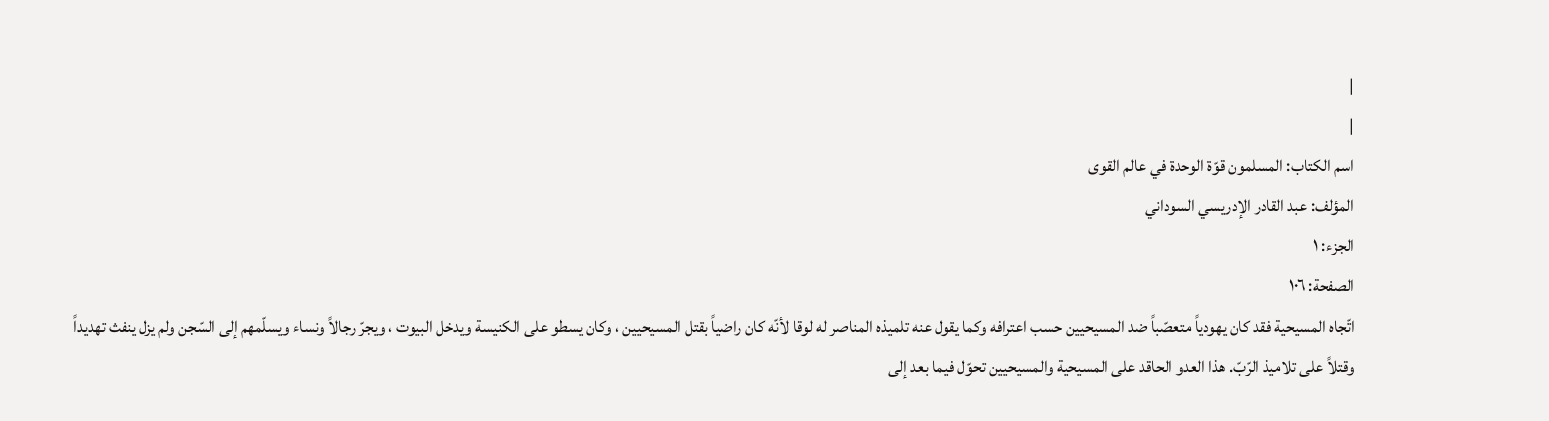|
|
اسم الکتاب: المسلمون قوّة الوحدة في عالم القوى
المؤلف: عبد القادر الإدريسي السوداني
الجزء: ۱
الصفحة: ۱٠٦
اتّجاه المسیحیة فقد کان یهودیاً متعصّباً ضد المسیحیین حسب اعترافه وکما یقول عنه تلمیذه المناصر له لوقا لأنّه کان راضیاً بقتل المسیحیین ، وکان یسطو على الکنیسة ویدخل البیوت ، ویجرّ رجالاً ونساء ویسلّمهم إلى السّجن ولم یزل ینفث تهدیداً وقتلاً على تلامیذ الرّبّ. هذا العدو الحاقد على المسیحیة والمسیحیین تحوّل فیما بعد إلى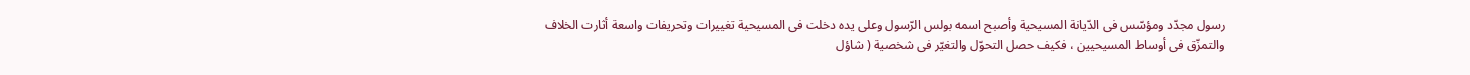رسول مجدّد ومؤسّس فی الدّیانة المسیحیة وأصبح اسمه بولس الرّسول وعلى یده دخلت فی المسیحیة تغییرات وتحریفات واسعة أثارت الخلاف والتمزّق فی أوساط المسیحیین ، فکیف حصل التحوّل والتغیّر فی شخصیة ( شاؤل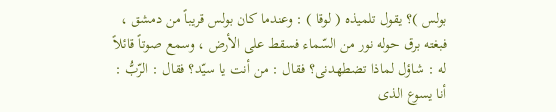بولس )؟ یقول تلمیذه ( لوقا ) : وعندما کان بولس قریباً من دمشق ، فبغته برق حوله نور من السّماء فسقط على الأرض ، وسمع صوتاً قائلاً له : شاؤل لماذا تضطهدنی؟ فقال : من أنت یا سیّد؟ فقال : الرّبُّ : أنا یسوع الذی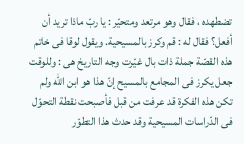تضطهده ، فقال وهو مرتعد ومتحیّر : یا ربّ ماذا ترید أن أفعل؟ فقال له : قم وکرز بالمسیحیة. ویقول لوقا فی خاتم هذه القصّة جملة ذات بال غیّرت وجه التاریخ هی : وللوقت جعل یکرز فی المجامع بالمسیح إنّ هذا هو ابن الله ولم تکن هذه الفکرة قد عرفت من قبل فأصبحت نقطة التحوّل فی الدّراسات المسیحیة وقد حدث هذا التطوّر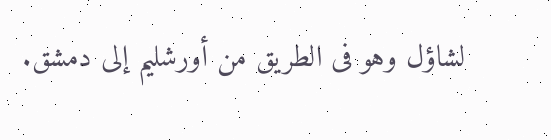لشاؤل وهو فی الطریق من أورشلیم إلى دمشق.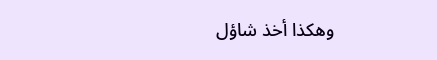وهکذا أخذ شاؤل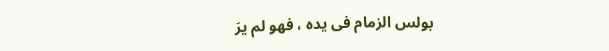بولس الزمام فی یده ، فهو لم یرَ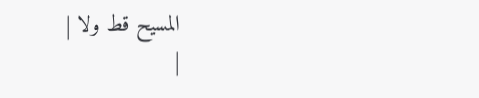المسیح قط ولا |
|